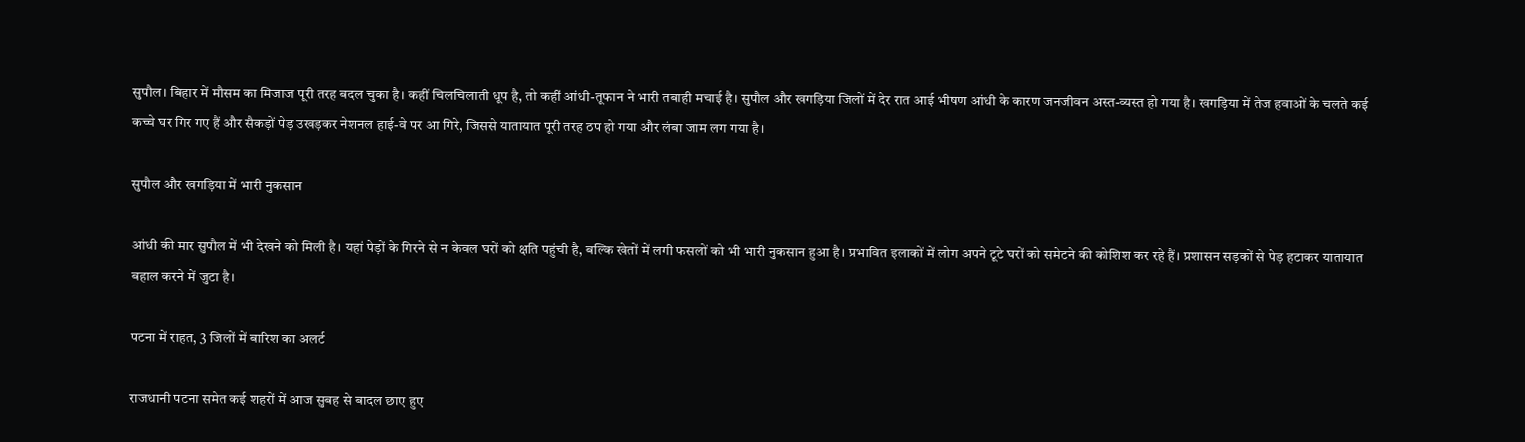सुपौल। बिहार में मौसम का मिजाज पूरी तरह बदल चुका है। कहीं चिलचिलाती धूप है, तो कहीं आंधी-तूफान ने भारी तबाही मचाई है। सुपौल और खगड़िया जिलों में देर रात आई भीषण आंधी के कारण जनजीवन अस्त-व्यस्त हो गया है। खगड़िया में तेज हवाओं के चलते कई कच्चे घर गिर गए हैं और सैकड़ों पेड़ उखड़कर नेशनल हाई-वे पर आ गिरे, जिससे यातायात पूरी तरह ठप हो गया और लंबा जाम लग गया है।

सुपौल और खगड़िया में भारी नुकसान

आंधी की मार सुपौल में भी देखने को मिली है। यहां पेड़ों के गिरने से न केवल घरों को क्षति पहुंची है, बल्कि खेतों में लगी फसलों को भी भारी नुकसान हुआ है। प्रभावित इलाकों में लोग अपने टूटे घरों को समेटने की कोशिश कर रहे हैं। प्रशासन सड़कों से पेड़ हटाकर यातायात बहाल करने में जुटा है।

पटना में राहत, 3 जिलों में बारिश का अलर्ट

राजधानी पटना समेत कई शहरों में आज सुबह से बादल छाए हुए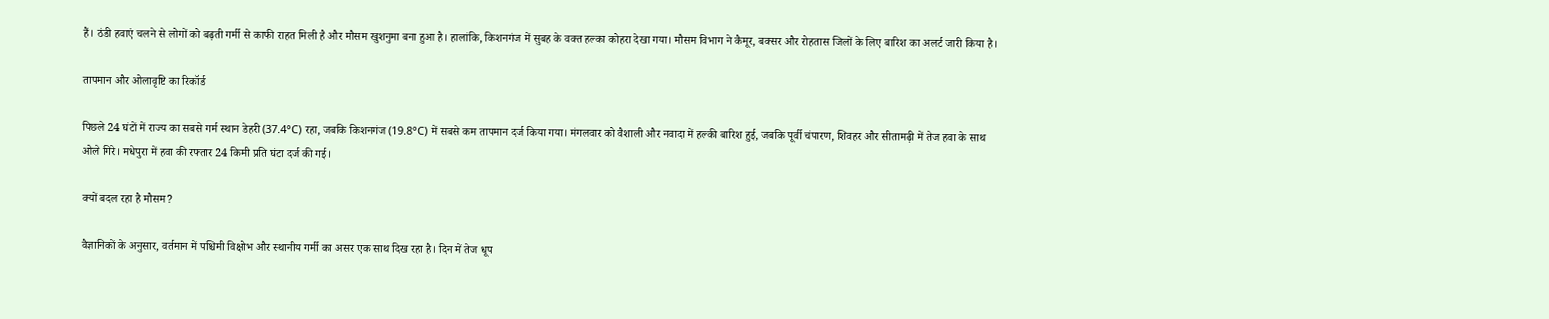हैं। ठंडी हवाएं चलने से लोगों को बढ़ती गर्मी से काफी राहत मिली है और मौसम खुशनुमा बना हुआ है। हालांकि, किशनगंज में सुबह के वक्त हल्का कोहरा देखा गया। मौसम विभाग ने कैमूर, बक्सर और रोहतास जिलों के लिए बारिश का अलर्ट जारी किया है।

तापमान और ओलावृष्टि का रिकॉर्ड

पिछले 24 घंटों में राज्य का सबसे गर्म स्थान डेहरी (37.4°C) रहा, जबकि किशनगंज (19.8°C) में सबसे कम तापमान दर्ज किया गया। मंगलवार को वैशाली और नवादा में हल्की बारिश हुई, जबकि पूर्वी चंपारण, शिवहर और सीतामढ़ी में तेज हवा के साथ ओले गिरे। मधेपुरा में हवा की रफ्तार 24 किमी प्रति घंटा दर्ज की गई।

क्यों बदल रहा है मौसम?

वैज्ञानिकों के अनुसार, वर्तमान में पश्चिमी विक्षोभ और स्थानीय गर्मी का असर एक साथ दिख रहा है। दिन में तेज धूप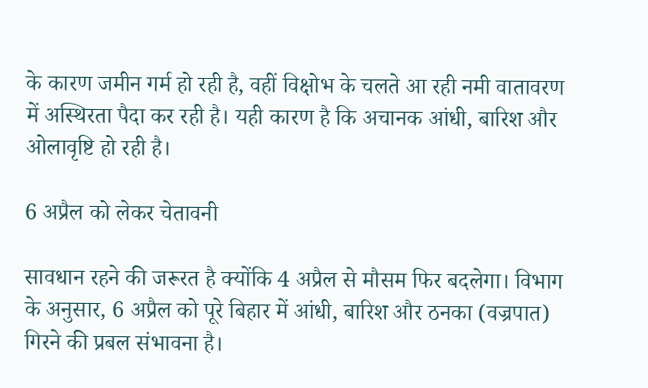के कारण जमीन गर्म हो रही है, वहीं विक्षोभ के चलते आ रही नमी वातावरण में अस्थिरता पैदा कर रही है। यही कारण है कि अचानक आंधी, बारिश और ओलावृष्टि हो रही है।

6 अप्रैल को लेकर चेतावनी

सावधान रहने की जरूरत है क्योंकि 4 अप्रैल से मौसम फिर बदलेगा। विभाग के अनुसार, 6 अप्रैल को पूरे बिहार में आंधी, बारिश और ठनका (वज्रपात) गिरने की प्रबल संभावना है।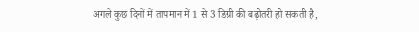अगले कुछ दिनों में तापमान में 1 से 3 डिग्री की बढ़ोतरी हो सकती है,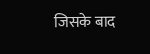जिसके बाद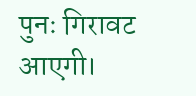पुनः गिरावट आएगी।